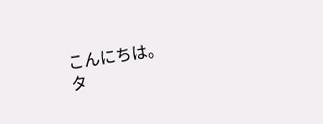こんにちは。
タ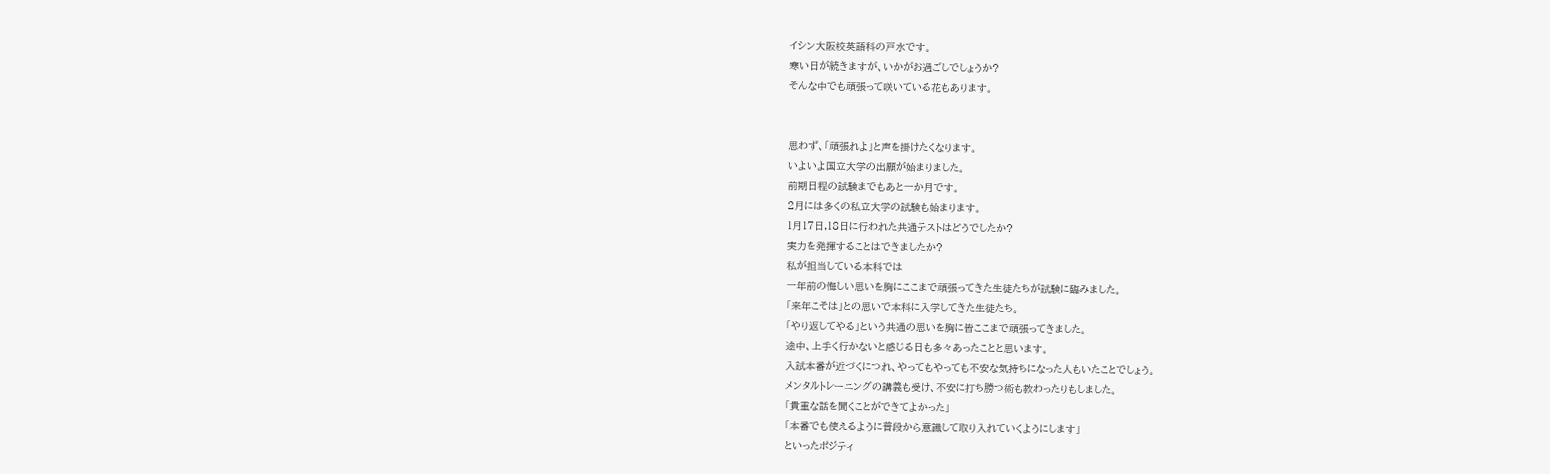イシン大阪校英語科の戸水です。
寒い日が続きますが、いかがお過ごしでしょうか?
そんな中でも頑張って咲いている花もあります。


思わず、「頑張れよ」と声を掛けたくなります。
いよいよ国立大学の出願が始まりました。
前期日程の試験までもあと一か月です。
2月には多くの私立大学の試験も始まります。
1月17日,18日に行われた共通テストはどうでしたか?
実力を発揮することはできましたか?
私が担当している本科では
一年前の悔しい思いを胸にここまで頑張ってきた生徒たちが試験に臨みました。
「来年こそは」との思いで本科に入学してきた生徒たち。
「やり返してやる」という共通の思いを胸に皆ここまで頑張ってきました。
途中、上手く行かないと感じる日も多々あったことと思います。
入試本番が近づくにつれ、やってもやっても不安な気持ちになった人もいたことでしょう。
メンタルトレーニングの講義も受け、不安に打ち勝つ術も教わったりもしました。
「貴重な話を聞くことができてよかった」
「本番でも使えるように普段から意識して取り入れていくようにします」
といったポジティ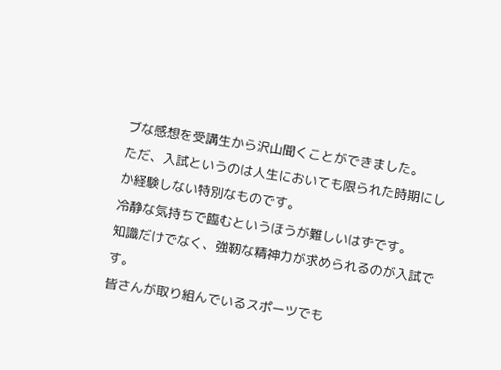ブな感想を受講生から沢山聞くことができました。
ただ、入試というのは人生においても限られた時期にしか経験しない特別なものです。
冷静な気持ちで臨むというほうが難しいはずです。
知識だけでなく、強靭な精神力が求められるのが入試です。
皆さんが取り組んでいるスポーツでも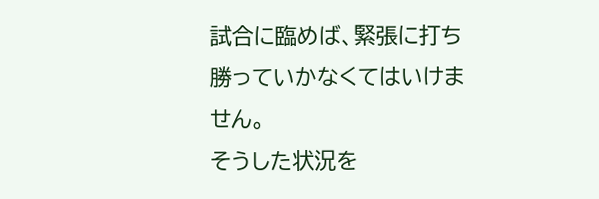試合に臨めば、緊張に打ち勝っていかなくてはいけません。
そうした状況を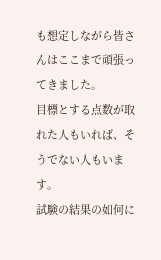も想定しながら皆さんはここまで頑張ってきました。
目標とする点数が取れた人もいれば、そうでない人もいます。
試験の結果の如何に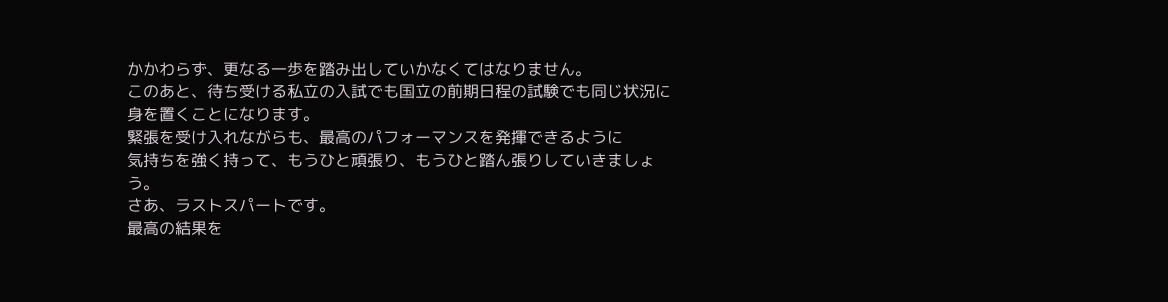かかわらず、更なる一歩を踏み出していかなくてはなりません。
このあと、待ち受ける私立の入試でも国立の前期日程の試験でも同じ状況に身を置くことになります。
緊張を受け入れながらも、最高のパフォーマンスを発揮できるように
気持ちを強く持って、もうひと頑張り、もうひと踏ん張りしていきましょう。
さあ、ラストスパートです。
最高の結果を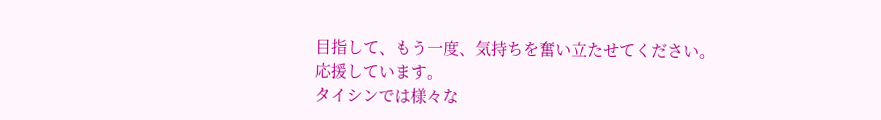目指して、もう一度、気持ちを奮い立たせてください。
応援しています。
タイシンでは様々な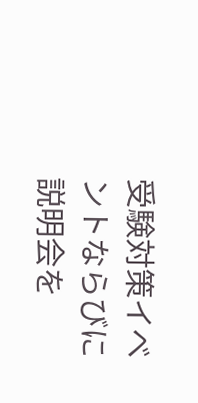受験対策イベントならびに説明会を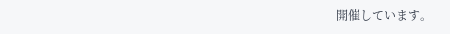開催しています。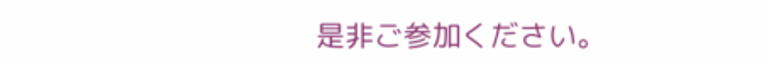是非ご参加ください。